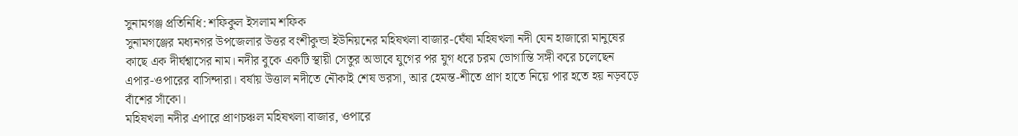সুনামগঞ্জ প্রতিনিধি: শফিকুল ইসলাম শফিক
সুনামগঞ্জের মধ্যনগর উপজেলার উত্তর বংশীকুন্ডা ইউনিয়নের মহিষখলা বাজার-ঘেঁষা মহিষখলা নদী যেন হাজারো মানুষের কাছে এক দীর্ঘশ্বাসের নাম। নদীর বুকে একটি স্থায়ী সেতুর অভাবে যুগের পর যুগ ধরে চরম ভোগান্তি সঙ্গী করে চলেছেন এপার-ওপারের বাসিন্দারা। বর্ষায় উত্তাল নদীতে নৌকাই শেষ ভরসা, আর হেমন্ত-শীতে প্রাণ হাতে নিয়ে পার হতে হয় নড়বড়ে বাঁশের সাঁকো।
মহিষখলা নদীর এপারে প্রাণচঞ্চল মহিষখলা বাজার, ওপারে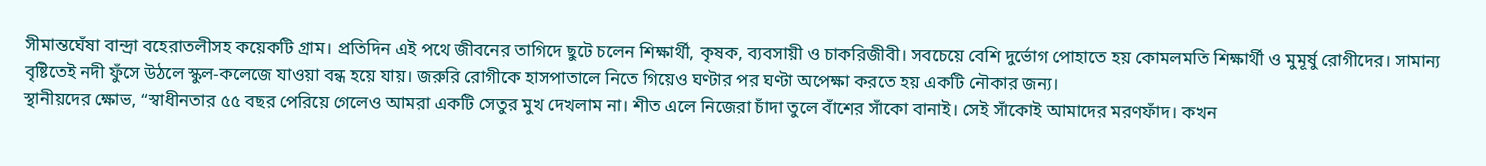সীমান্তঘেঁষা বান্দ্রা বহেরাতলীসহ কয়েকটি গ্রাম। প্রতিদিন এই পথে জীবনের তাগিদে ছুটে চলেন শিক্ষার্থী, কৃষক, ব্যবসায়ী ও চাকরিজীবী। সবচেয়ে বেশি দুর্ভোগ পোহাতে হয় কোমলমতি শিক্ষার্থী ও মুমূর্ষু রোগীদের। সামান্য বৃষ্টিতেই নদী ফুঁসে উঠলে স্কুল-কলেজে যাওয়া বন্ধ হয়ে যায়। জরুরি রোগীকে হাসপাতালে নিতে গিয়েও ঘণ্টার পর ঘণ্টা অপেক্ষা করতে হয় একটি নৌকার জন্য।
স্থানীয়দের ক্ষোভ, “স্বাধীনতার ৫৫ বছর পেরিয়ে গেলেও আমরা একটি সেতুর মুখ দেখলাম না। শীত এলে নিজেরা চাঁদা তুলে বাঁশের সাঁকো বানাই। সেই সাঁকোই আমাদের মরণফাঁদ। কখন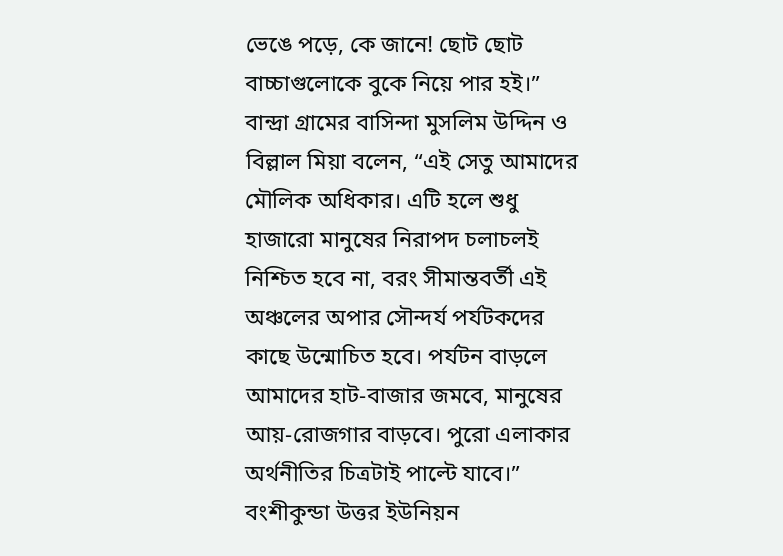ভেঙে পড়ে, কে জানে! ছোট ছোট বাচ্চাগুলোকে বুকে নিয়ে পার হই।”
বান্দ্রা গ্রামের বাসিন্দা মুসলিম উদ্দিন ও বিল্লাল মিয়া বলেন, “এই সেতু আমাদের মৌলিক অধিকার। এটি হলে শুধু হাজারো মানুষের নিরাপদ চলাচলই নিশ্চিত হবে না, বরং সীমান্তবর্তী এই অঞ্চলের অপার সৌন্দর্য পর্যটকদের কাছে উন্মোচিত হবে। পর্যটন বাড়লে আমাদের হাট-বাজার জমবে, মানুষের আয়-রোজগার বাড়বে। পুরো এলাকার অর্থনীতির চিত্রটাই পাল্টে যাবে।”
বংশীকুন্ডা উত্তর ইউনিয়ন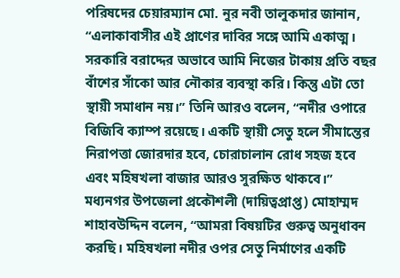পরিষদের চেয়ারম্যান মো. নুর নবী তালুকদার জানান, “এলাকাবাসীর এই প্রাণের দাবির সঙ্গে আমি একাত্ম। সরকারি বরাদ্দের অভাবে আমি নিজের টাকায় প্রতি বছর বাঁশের সাঁকো আর নৌকার ব্যবস্থা করি। কিন্তু এটা তো স্থায়ী সমাধান নয়।” তিনি আরও বলেন, “নদীর ওপারে বিজিবি ক্যাম্প রয়েছে। একটি স্থায়ী সেতু হলে সীমান্তের নিরাপত্তা জোরদার হবে, চোরাচালান রোধ সহজ হবে এবং মহিষখলা বাজার আরও সুরক্ষিত থাকবে।”
মধ্যনগর উপজেলা প্রকৌশলী (দায়িত্বপ্রাপ্ত) মোহাম্মদ শাহাবউদ্দিন বলেন, “আমরা বিষয়টির গুরুত্ব অনুধাবন করছি। মহিষখলা নদীর ওপর সেতু নির্মাণের একটি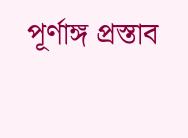পূর্ণাঙ্গ প্রস্তাব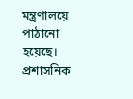মন্ত্রণালয়ে পাঠানো হয়েছে। প্রশাসনিক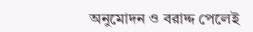অনুমোদন ও বরাদ্দ পেলেই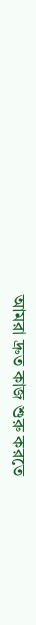আমরা দ্রুত কাজ শুরু করতে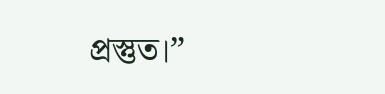প্রস্তুত।”